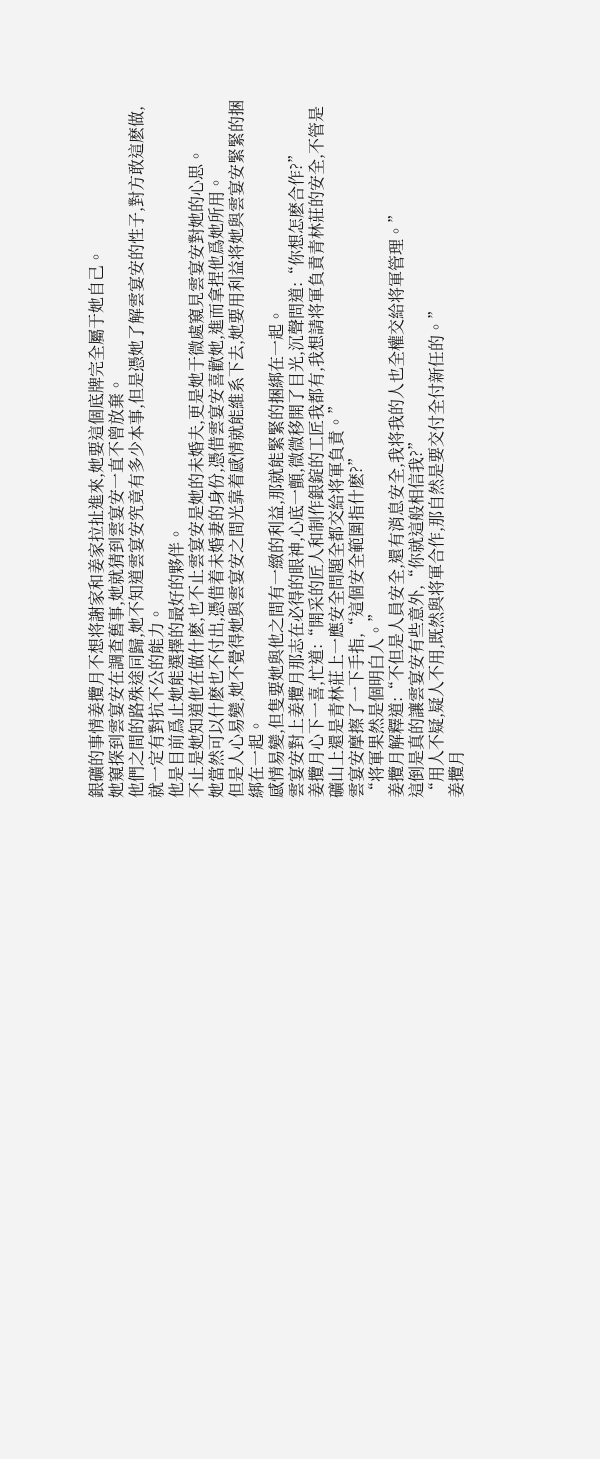銀礦的事情姜攬月不想将謝家和姜家拉扯進來,她要這個底牌完全屬于她自己。
她窺探到雲宴安在調查舊事,她就猜到雲宴安一直不曾放棄。
他們之間的路殊途同歸,她不知道雲宴安究竟有多少本事,但是憑她了解雲宴安的性子,對方敢這麽做,就一定有對抗不公的能力。
他是目前爲止她能選擇的最好的夥伴。
不止是她知道他在做什麽,也不止雲宴安是她的未婚夫,更是她于微處窺見雲宴安對她的心思。
她當然可以什麽也不付出,憑借着未婚妻的身份,憑借雲宴安喜歡她,進而拿捏他爲她所用。
但是人心易變,她不覺得她與雲宴安之間光靠着感情就能維系下去,她要用利益将她與雲宴安緊緊的捆綁在一起。
感情易變,但隻要她與他之間有一緻的利益,那就能緊緊的捆綁在一起。
雲宴安對上姜攬月那志在必得的眼神,心底一顫,微微移開了目光,沉聲問道:“你想怎麽合作?”
姜攬月心下一喜,忙道:“開采的匠人和制作銀錠的工匠我都有,我想請将軍負責青林莊的安全,不管是礦山上還是青林莊上一應安全問題全都交給将軍負責。”
雲宴安摩擦了一下手指,“這個安全範圍指什麽?”
“将軍果然是個明白人。”
姜攬月解釋道:“不但是人員安全,還有消息安全,我将我的人也全權交給将軍管理。”
這倒是真的讓雲宴安有些意外,“你就這般相信我?”
“用人不疑,疑人不用,既然與将軍合作,那自然是要交付全付新任的。”
姜攬月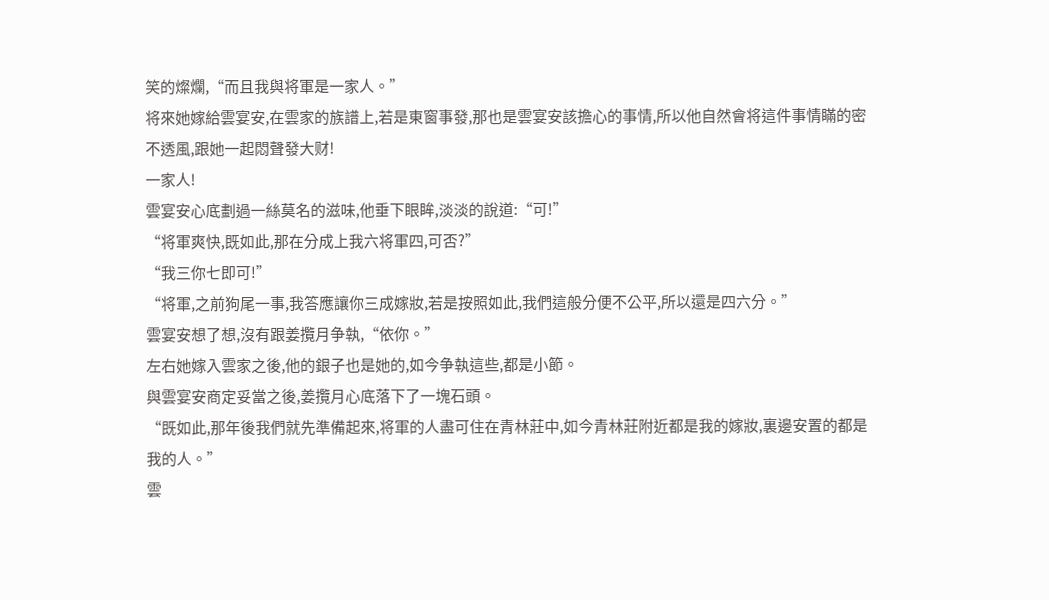笑的燦爛,“而且我與将軍是一家人。”
将來她嫁給雲宴安,在雲家的族譜上,若是東窗事發,那也是雲宴安該擔心的事情,所以他自然會将這件事情瞞的密不透風,跟她一起悶聲發大财!
一家人!
雲宴安心底劃過一絲莫名的滋味,他垂下眼眸,淡淡的說道:“可!”
“将軍爽快,既如此,那在分成上我六将軍四,可否?”
“我三你七即可!”
“将軍,之前狗尾一事,我答應讓你三成嫁妝,若是按照如此,我們這般分便不公平,所以還是四六分。”
雲宴安想了想,沒有跟姜攬月争執,“依你。”
左右她嫁入雲家之後,他的銀子也是她的,如今争執這些,都是小節。
與雲宴安商定妥當之後,姜攬月心底落下了一塊石頭。
“既如此,那年後我們就先準備起來,将軍的人盡可住在青林莊中,如今青林莊附近都是我的嫁妝,裏邊安置的都是我的人。”
雲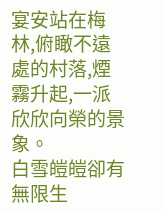宴安站在梅林,俯瞰不遠處的村落,煙霧升起,一派欣欣向榮的景象。
白雪皚皚卻有無限生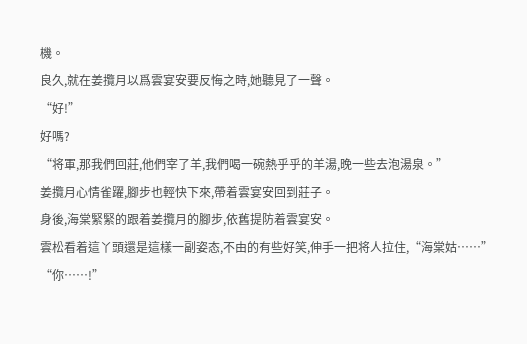機。
良久,就在姜攬月以爲雲宴安要反悔之時,她聽見了一聲。
“好!”
好嗎?
“将軍,那我們回莊,他們宰了羊,我們喝一碗熱乎乎的羊湯,晚一些去泡湯泉。”
姜攬月心情雀躍,腳步也輕快下來,帶着雲宴安回到莊子。
身後,海棠緊緊的跟着姜攬月的腳步,依舊提防着雲宴安。
雲松看着這丫頭還是這樣一副姿态,不由的有些好笑,伸手一把将人拉住,“海棠姑……”
“你……!”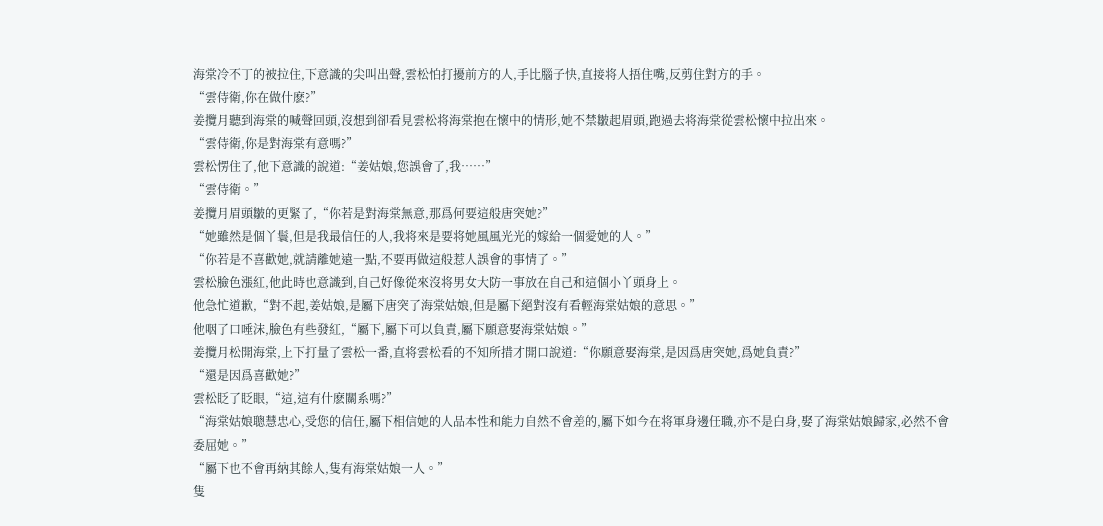海棠冷不丁的被拉住,下意識的尖叫出聲,雲松怕打擾前方的人,手比腦子快,直接将人捂住嘴,反剪住對方的手。
“雲侍衛,你在做什麽?”
姜攬月聽到海棠的喊聲回頭,沒想到卻看見雲松将海棠抱在懷中的情形,她不禁皺起眉頭,跑過去将海棠從雲松懷中拉出來。
“雲侍衛,你是對海棠有意嗎?”
雲松愣住了,他下意識的說道:“姜姑娘,您誤會了,我……”
“雲侍衛。”
姜攬月眉頭皺的更緊了,“你若是對海棠無意,那爲何要這般唐突她?”
“她雖然是個丫鬟,但是我最信任的人,我将來是要将她風風光光的嫁給一個愛她的人。”
“你若是不喜歡她,就請離她遠一點,不要再做這般惹人誤會的事情了。”
雲松臉色漲紅,他此時也意識到,自己好像從來沒将男女大防一事放在自己和這個小丫頭身上。
他急忙道歉,“對不起,姜姑娘,是屬下唐突了海棠姑娘,但是屬下絕對沒有看輕海棠姑娘的意思。”
他咽了口唾沫,臉色有些發紅,“屬下,屬下可以負責,屬下願意娶海棠姑娘。”
姜攬月松開海棠,上下打量了雲松一番,直将雲松看的不知所措才開口說道:“你願意娶海棠,是因爲唐突她,爲她負責?”
“還是因爲喜歡她?”
雲松眨了眨眼,“這,這有什麽關系嗎?”
“海棠姑娘聰慧忠心,受您的信任,屬下相信她的人品本性和能力自然不會差的,屬下如今在将軍身邊任職,亦不是白身,娶了海棠姑娘歸家,必然不會委屈她。”
“屬下也不會再納其餘人,隻有海棠姑娘一人。”
隻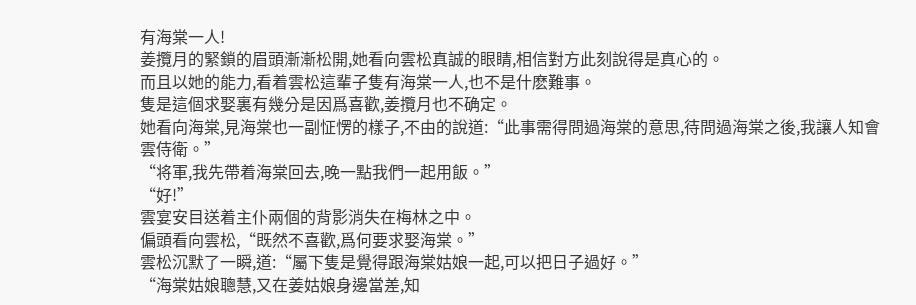有海棠一人!
姜攬月的緊鎖的眉頭漸漸松開,她看向雲松真誠的眼睛,相信對方此刻說得是真心的。
而且以她的能力,看着雲松這輩子隻有海棠一人,也不是什麽難事。
隻是這個求娶裏有幾分是因爲喜歡,姜攬月也不确定。
她看向海棠,見海棠也一副怔愣的樣子,不由的說道:“此事需得問過海棠的意思,待問過海棠之後,我讓人知會雲侍衛。”
“将軍,我先帶着海棠回去,晚一點我們一起用飯。”
“好!”
雲宴安目送着主仆兩個的背影消失在梅林之中。
偏頭看向雲松,“既然不喜歡,爲何要求娶海棠。”
雲松沉默了一瞬,道:“屬下隻是覺得跟海棠姑娘一起,可以把日子過好。”
“海棠姑娘聰慧,又在姜姑娘身邊當差,知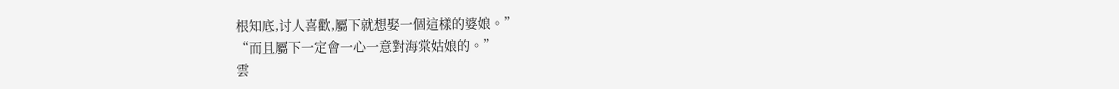根知底,讨人喜歡,屬下就想娶一個這樣的婆娘。”
“而且屬下一定會一心一意對海棠姑娘的。”
雲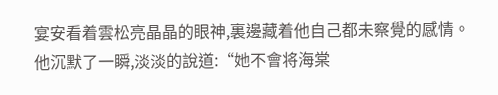宴安看着雲松亮晶晶的眼神,裏邊藏着他自己都未察覺的感情。
他沉默了一瞬,淡淡的說道:“她不會将海棠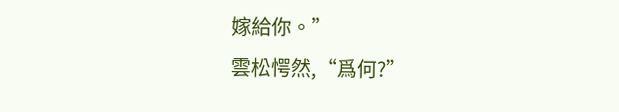嫁給你。”
雲松愕然,“爲何?”